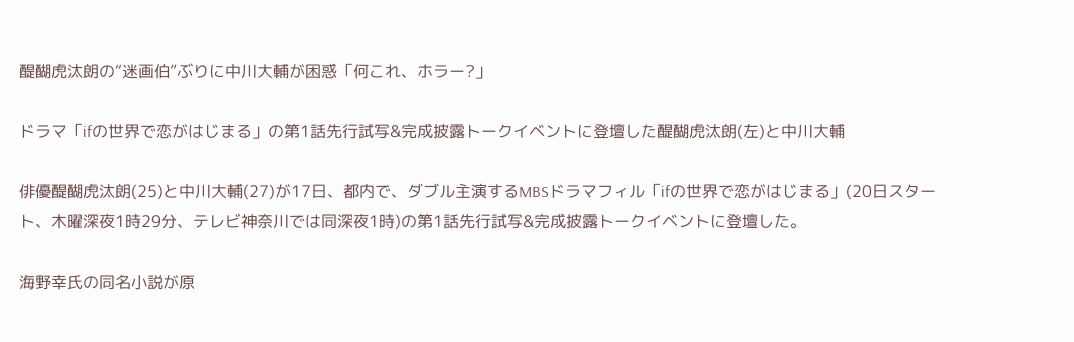醍醐虎汰朗の“迷画伯”ぶりに中川大輔が困惑「何これ、ホラー?」

ドラマ「ifの世界で恋がはじまる」の第1話先行試写&完成披露トークイベントに登壇した醍醐虎汰朗(左)と中川大輔

俳優醍醐虎汰朗(25)と中川大輔(27)が17日、都内で、ダブル主演するMBSドラマフィル「ifの世界で恋がはじまる」(20日スタート、木曜深夜1時29分、テレビ神奈川では同深夜1時)の第1話先行試写&完成披露トークイベントに登壇した。

海野幸氏の同名小説が原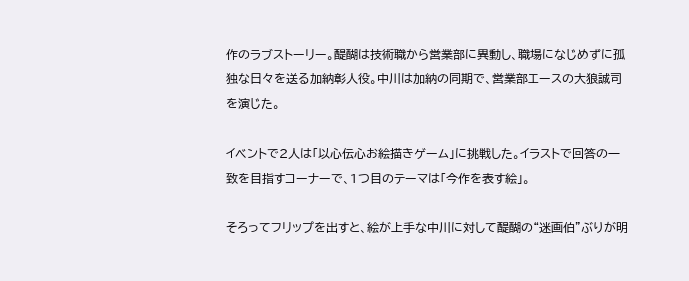作のラブストーリー。醍醐は技術職から営業部に異動し、職場になじめずに孤独な日々を送る加納彰人役。中川は加納の同期で、営業部エースの大狼誠司を演じた。

イベントで2人は「以心伝心お絵描きゲーム」に挑戦した。イラストで回答の一致を目指すコーナーで、1つ目のテーマは「今作を表す絵」。

そろってフリップを出すと、絵が上手な中川に対して醍醐の“迷画伯”ぶりが明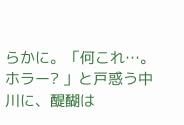らかに。「何これ…。ホラー? 」と戸惑う中川に、醍醐は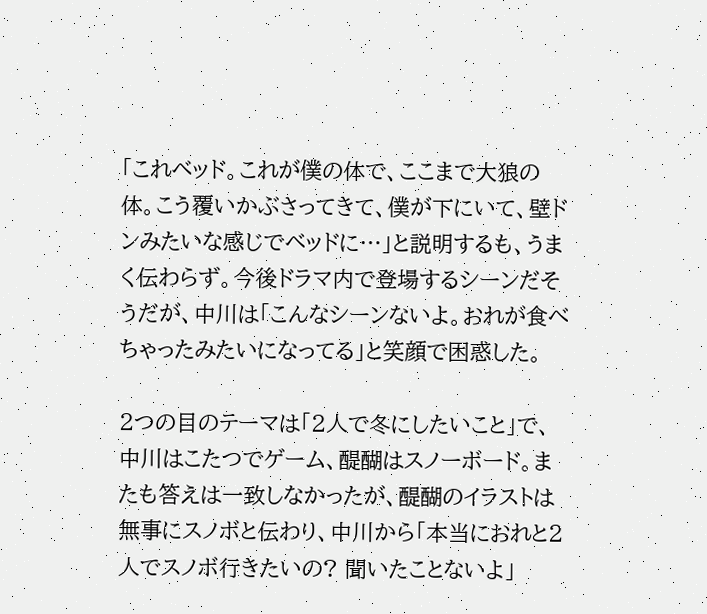「これベッド。これが僕の体で、ここまで大狼の体。こう覆いかぶさってきて、僕が下にいて、壁ドンみたいな感じでベッドに…」と説明するも、うまく伝わらず。今後ドラマ内で登場するシーンだそうだが、中川は「こんなシーンないよ。おれが食べちゃったみたいになってる」と笑顔で困惑した。

2つの目のテーマは「2人で冬にしたいこと」で、中川はこたつでゲーム、醍醐はスノーボード。またも答えは一致しなかったが、醍醐のイラストは無事にスノボと伝わり、中川から「本当におれと2人でスノボ行きたいの? 聞いたことないよ」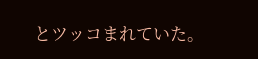とツッコまれていた。